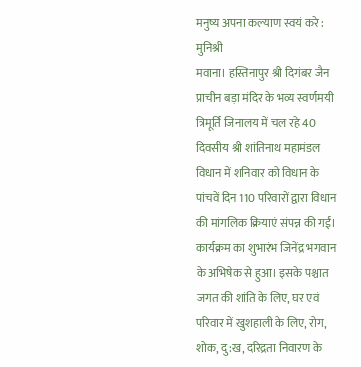मनुष्य अपना कल्याण स्वयं करे : मुनिश्री
मवाना। हस्तिनापुर श्री दिगंबर जैन प्राचीन बड़ा मंदिर के भव्य स्वर्णमयी त्रिमूर्ति जिनालय में चल रहे 40 दिवसीय श्री शांतिनाथ महामंडल विधान में शनिवार को विधान के पांचवें दिन 110 परिवारों द्वारा विधान की मांगलिक क्रियाएं संपन्न की गईं।
कार्यक्रम का शुभारंभ जिनेंद्र भगवान के अभिषेक से हुआ। इसके पश्चात जगत की शांति के लिए, घर एवं परिवार में खुशहाली के लिए, रोग, शोक, दु:ख, दरिद्रता निवारण के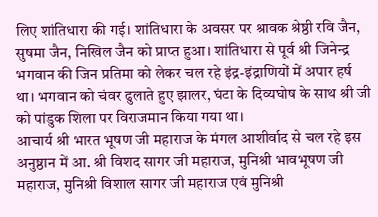लिए शांतिधारा की गई। शांतिधारा के अवसर पर श्रावक श्रेष्ठी रवि जैन, सुषमा जैन, निखिल जैन को प्राप्त हुआ। शांतिधारा से पूर्व श्री जिनेन्द्र भगवान की जिन प्रतिमा को लेकर चल रहे इंद्र-इंद्राणियों में अपार हर्ष था। भगवान को चंवर ढुलाते हुए झालर, घंटा के दिव्यघोष के साथ श्री जी को पांडुक शिला पर विराजमान किया गया था।
आचार्य श्री भारत भूषण जी महाराज के मंगल आशीर्वाद से चल रहे इस अनुष्ठान में आ. श्री विशद सागर जी महाराज, मुनिश्री भावभूषण जी महाराज, मुनिश्री विशाल सागर जी महाराज एवं मुनिश्री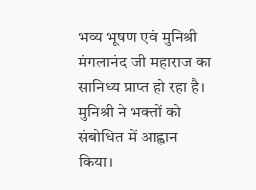भव्य भूषण एवं मुनिश्री मंगलानंद जी महाराज का सानिध्य प्राप्त हो रहा है। मुनिश्री ने भक्तों को संबोधित में आह्वान किया।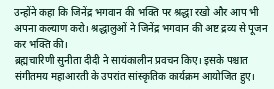उन्होंने कहा कि जिनेंद्र भगवान की भक्ति पर श्रद्धा रखो और आप भी अपना कल्याण करो। श्रद्धालुओं ने जिनेंद्र भगवान की अष्ट द्रव्य से पूजन कर भक्ति की।
ब्रह्मचारिणी सुनीता दीदी ने सायंकालीन प्रवचन किए। इसके पश्चात संगीतमय महाआरती के उपरांत सांस्कृतिक कार्यक्रम आयोजित हुए।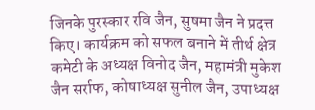जिनके पुरस्कार रवि जैन, सुषमा जैन ने प्रदत्त किए। कार्यक्रम को सफल बनाने में तीर्थ क्षेत्र कमेटी के अध्यक्ष विनोद जैन, महामंत्री मुकेश जैन सर्राफ, कोषाध्यक्ष सुनील जैन, उपाध्यक्ष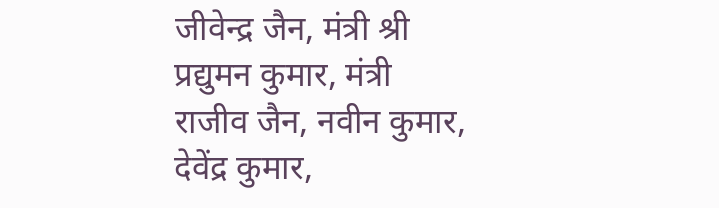जीवेन्द्र जैन, मंत्री श्री प्रद्युमन कुमार, मंत्री राजीव जैन, नवीन कुमार, देवेंद्र कुमार,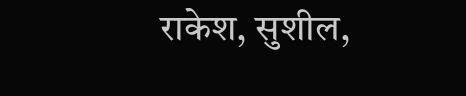राकेश, सुशील,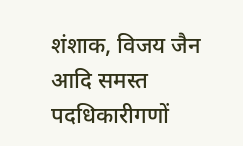शंशाक, विजय जैन आदि समस्त पदधिकारीगणों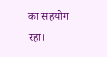का सहयोग रहा।